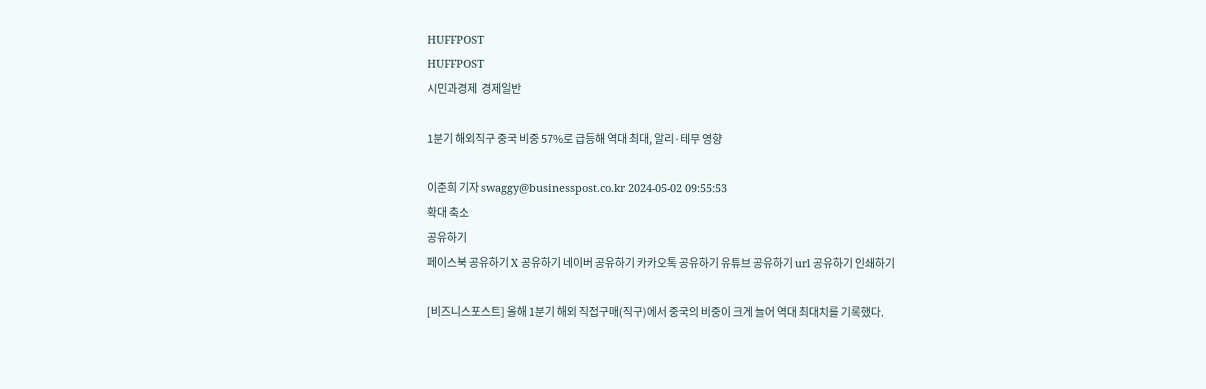HUFFPOST
HUFFPOST
시민과경제  경제일반

1분기 해외직구 중국 비중 57%로 급등해 역대 최대, 알리·테무 영향

이준희 기자 swaggy@businesspost.co.kr 2024-05-02 09:55:53
확대 축소
공유하기
페이스북 공유하기 X 공유하기 네이버 공유하기 카카오톡 공유하기 유튜브 공유하기 url 공유하기 인쇄하기

[비즈니스포스트] 올해 1분기 해외 직접구매(직구)에서 중국의 비중이 크게 늘어 역대 최대치를 기록했다.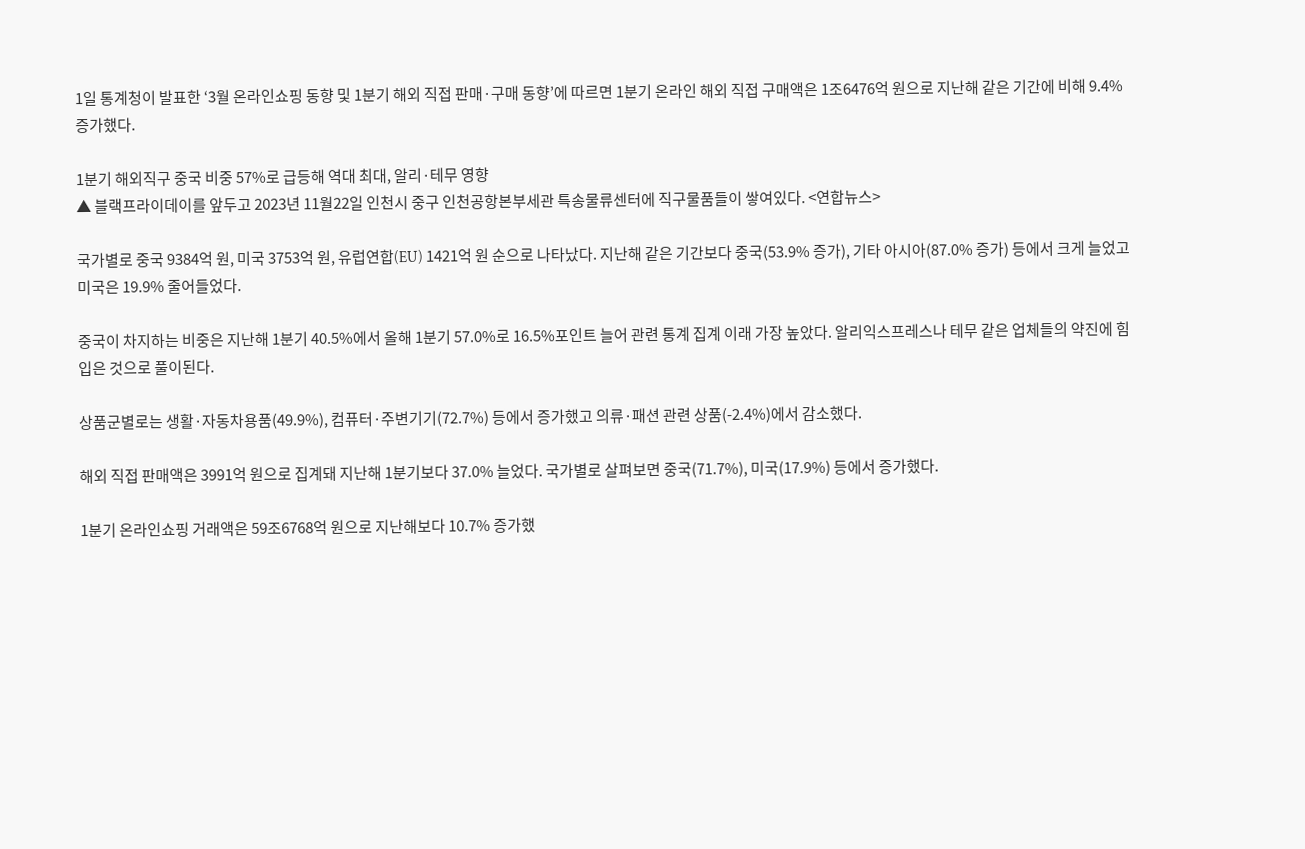1일 통계청이 발표한 ‘3월 온라인쇼핑 동향 및 1분기 해외 직접 판매·구매 동향’에 따르면 1분기 온라인 해외 직접 구매액은 1조6476억 원으로 지난해 같은 기간에 비해 9.4% 증가했다.

1분기 해외직구 중국 비중 57%로 급등해 역대 최대, 알리·테무 영향
▲ 블랙프라이데이를 앞두고 2023년 11월22일 인천시 중구 인천공항본부세관 특송물류센터에 직구물품들이 쌓여있다. <연합뉴스>

국가별로 중국 9384억 원, 미국 3753억 원, 유럽연합(EU) 1421억 원 순으로 나타났다. 지난해 같은 기간보다 중국(53.9% 증가), 기타 아시아(87.0% 증가) 등에서 크게 늘었고 미국은 19.9% 줄어들었다.

중국이 차지하는 비중은 지난해 1분기 40.5%에서 올해 1분기 57.0%로 16.5%포인트 늘어 관련 통계 집계 이래 가장 높았다. 알리익스프레스나 테무 같은 업체들의 약진에 힘입은 것으로 풀이된다.

상품군별로는 생활·자동차용품(49.9%), 컴퓨터·주변기기(72.7%) 등에서 증가했고 의류·패션 관련 상품(-2.4%)에서 감소했다.

해외 직접 판매액은 3991억 원으로 집계돼 지난해 1분기보다 37.0% 늘었다. 국가별로 살펴보면 중국(71.7%), 미국(17.9%) 등에서 증가했다.

1분기 온라인쇼핑 거래액은 59조6768억 원으로 지난해보다 10.7% 증가했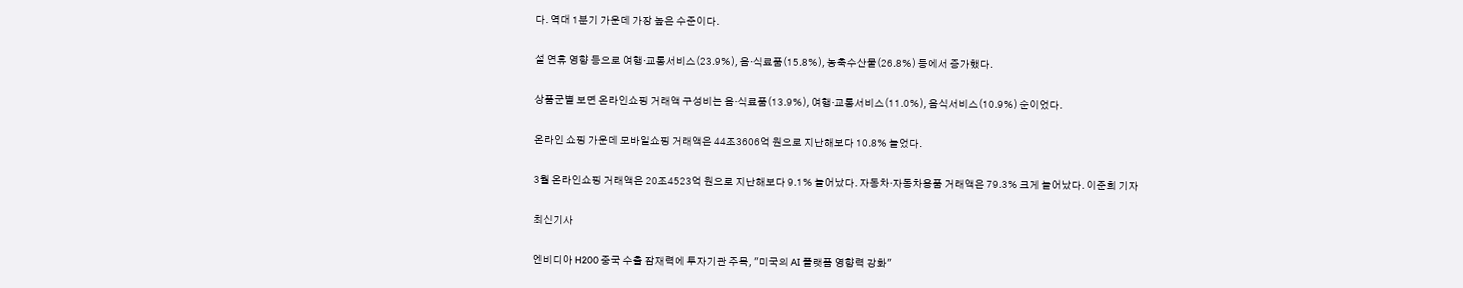다. 역대 1분기 가운데 가장 높은 수준이다.

설 연휴 영향 등으로 여행·교통서비스(23.9%), 음·식료품(15.8%), 농축수산물(26.8%) 등에서 증가했다.

상품군별 보면 온라인쇼핑 거래액 구성비는 음·식료품(13.9%), 여행·교통서비스(11.0%), 음식서비스(10.9%) 순이었다.

온라인 쇼핑 가운데 모바일쇼핑 거래액은 44조3606억 원으로 지난해보다 10.8% 늘었다.

3월 온라인쇼핑 거래액은 20조4523억 원으로 지난해보다 9.1% 늘어났다. 자동차·자동차용품 거래액은 79.3% 크게 늘어났다. 이준희 기자

최신기사

엔비디아 H200 중국 수출 잠재력에 투자기관 주목, "미국의 AI 플랫폼 영향력 강화"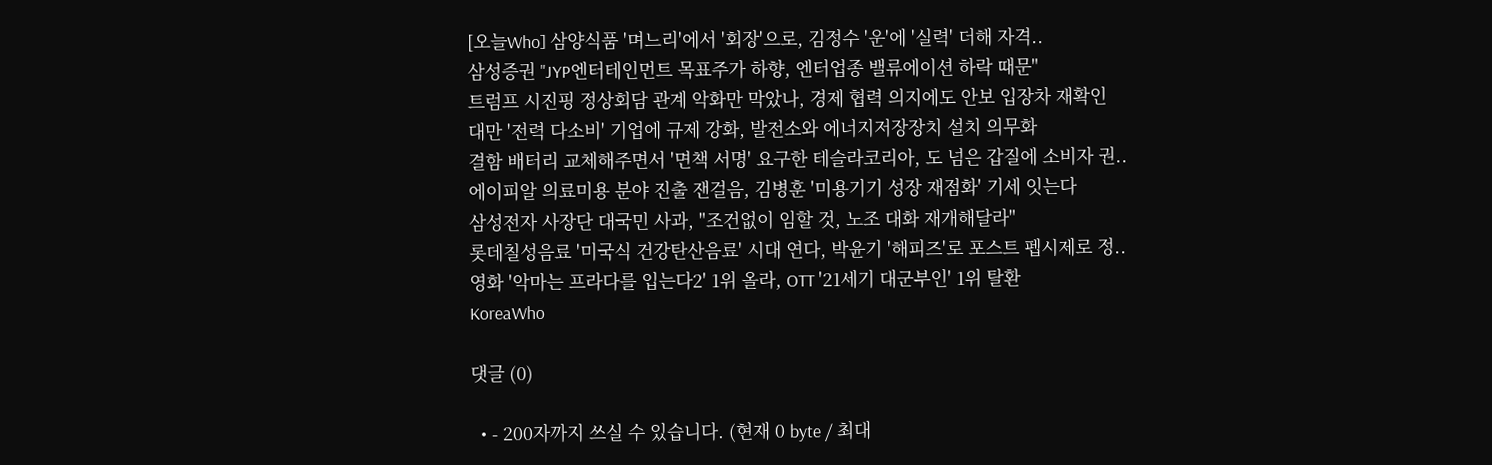[오늘Who] 삼양식품 '며느리'에서 '회장'으로, 김정수 '운'에 '실력' 더해 자격..
삼성증권 "JYP엔터테인먼트 목표주가 하향, 엔터업종 밸류에이션 하락 때문"
트럼프 시진핑 정상회담 관계 악화만 막았나, 경제 협력 의지에도 안보 입장차 재확인
대만 '전력 다소비' 기업에 규제 강화, 발전소와 에너지저장장치 설치 의무화
결함 배터리 교체해주면서 '면책 서명' 요구한 테슬라코리아, 도 넘은 갑질에 소비자 권..
에이피알 의료미용 분야 진출 잰걸음, 김병훈 '미용기기 성장 재점화' 기세 잇는다
삼성전자 사장단 대국민 사과, "조건없이 임할 것, 노조 대화 재개해달라"
롯데칠성음료 '미국식 건강탄산음료' 시대 연다, 박윤기 '해피즈'로 포스트 펩시제로 정..
영화 '악마는 프라다를 입는다2' 1위 올라, OTT '21세기 대군부인' 1위 탈환
KoreaWho

댓글 (0)

  • - 200자까지 쓰실 수 있습니다. (현재 0 byte / 최대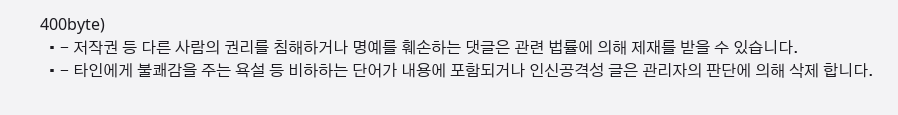400byte)
  • - 저작권 등 다른 사람의 권리를 침해하거나 명예를 훼손하는 댓글은 관련 법률에 의해 제재를 받을 수 있습니다.
  • - 타인에게 불쾌감을 주는 욕설 등 비하하는 단어가 내용에 포함되거나 인신공격성 글은 관리자의 판단에 의해 삭제 합니다.